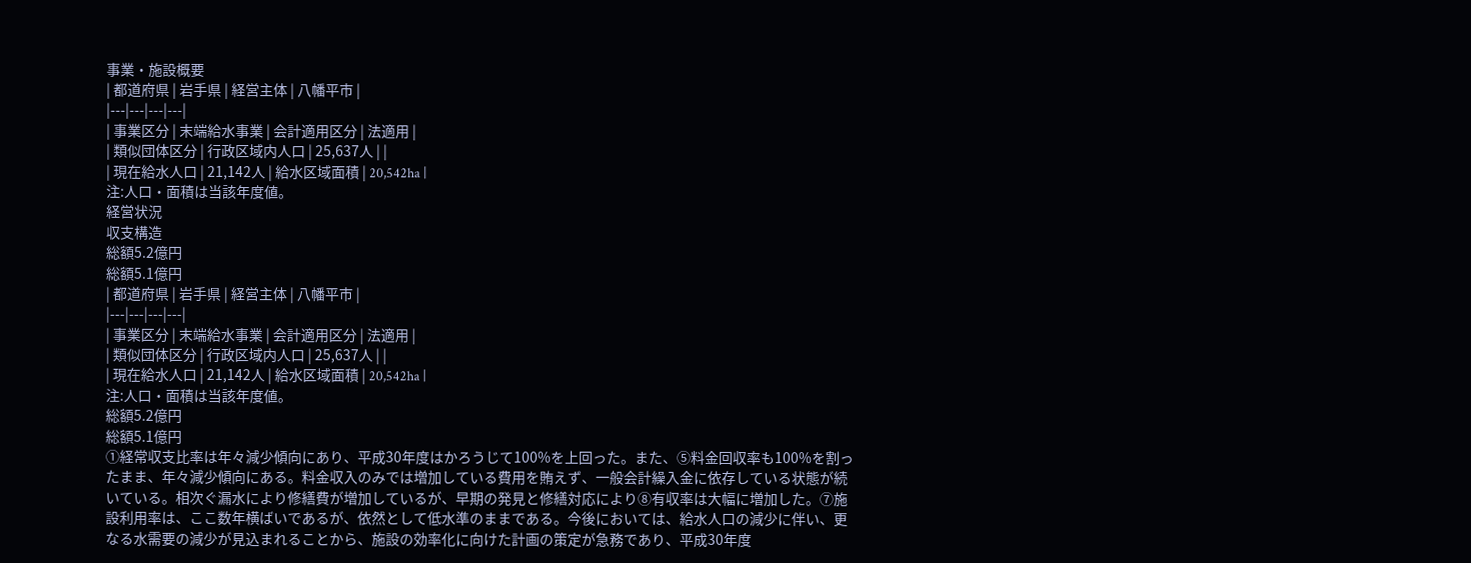事業・施設概要
| 都道府県 | 岩手県 | 経営主体 | 八幡平市 |
|---|---|---|---|
| 事業区分 | 末端給水事業 | 会計適用区分 | 法適用 |
| 類似団体区分 | 行政区域内人口 | 25,637人 | |
| 現在給水人口 | 21,142人 | 給水区域面積 | 20,542ha |
注:人口・面積は当該年度値。
経営状況
収支構造
総額5.2億円
総額5.1億円
| 都道府県 | 岩手県 | 経営主体 | 八幡平市 |
|---|---|---|---|
| 事業区分 | 末端給水事業 | 会計適用区分 | 法適用 |
| 類似団体区分 | 行政区域内人口 | 25,637人 | |
| 現在給水人口 | 21,142人 | 給水区域面積 | 20,542ha |
注:人口・面積は当該年度値。
総額5.2億円
総額5.1億円
①経常収支比率は年々減少傾向にあり、平成30年度はかろうじて100%を上回った。また、⑤料金回収率も100%を割ったまま、年々減少傾向にある。料金収入のみでは増加している費用を賄えず、一般会計繰入金に依存している状態が続いている。相次ぐ漏水により修繕費が増加しているが、早期の発見と修繕対応により⑧有収率は大幅に増加した。⑦施設利用率は、ここ数年横ばいであるが、依然として低水準のままである。今後においては、給水人口の減少に伴い、更なる水需要の減少が見込まれることから、施設の効率化に向けた計画の策定が急務であり、平成30年度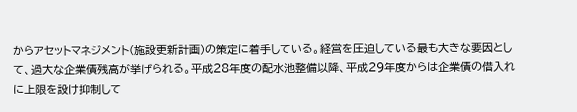からアセットマネジメント(施設更新計画)の策定に着手している。経営を圧迫している最も大きな要因として、過大な企業債残高が挙げられる。平成28年度の配水池整備以降、平成29年度からは企業債の借入れに上限を設け抑制して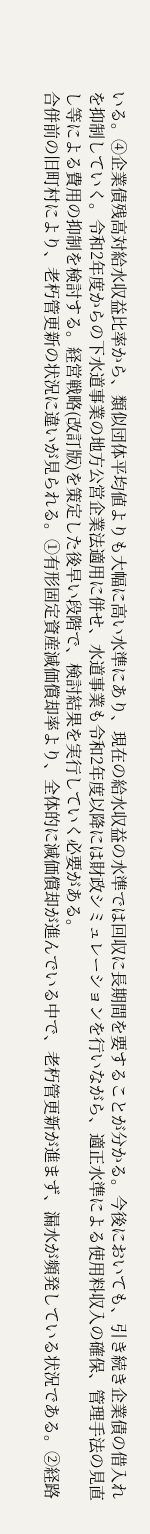いる。④企業債残高対給水収益比率から、類似団体平均値よりも大幅に高い水準にあり、現在の給水収益の水準では回収に長期間を要することが分かる。今後においても、引き続き企業債の借入れを抑制していく。令和2年度からの下水道事業の地方公営企業法適用に併せ、水道事業も令和2年度以降には財政シミュレーションを行いながら、適正水準による使用料収入の確保、管理手法の見直し等による費用の抑制を検討する。経営戦略(改訂版)を策定した後早い段階で、検討結果を実行していく必要がある。
合併前の旧町村により、老朽管更新の状況に違いが見られる。①有形固定資産減価償却率より、全体的に減価償却が進んでいる中で、老朽管更新が進まず、漏水が頻発している状況である。②経路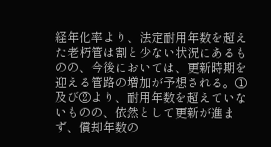経年化率より、法定耐用年数を超えた老朽管は割と少ない状況にあるものの、今後においては、更新時期を迎える管路の増加が予想される。①及び②より、耐用年数を超えていないものの、依然として更新が進まず、償却年数の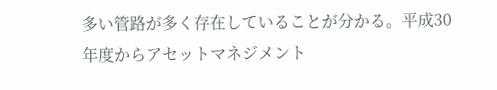多い管路が多く存在していることが分かる。平成30年度からアセットマネジメント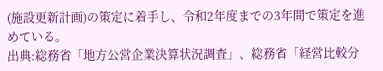(施設更新計画)の策定に着手し、令和2年度までの3年間で策定を進めている。
出典:総務省「地方公営企業決算状況調査」、総務省「経営比較分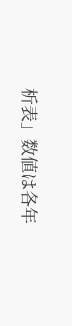析表」数値は各年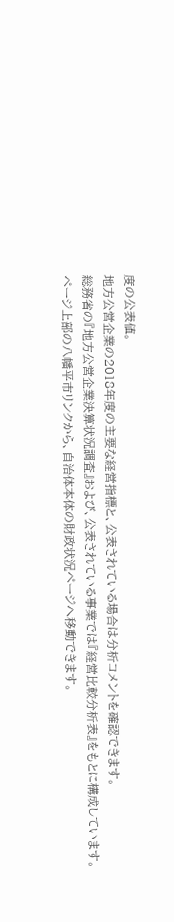度の公表値。
地方公営企業の2018年度の主要な経営指標と、公表されている場合は分析コメントを確認できます。
総務省の『地方公営企業決算状況調査』および、公表されている事業では『経営比較分析表』をもとに構成しています。
ページ上部の八幡平市リンクから、自治体本体の財政状況ページへ移動できます。